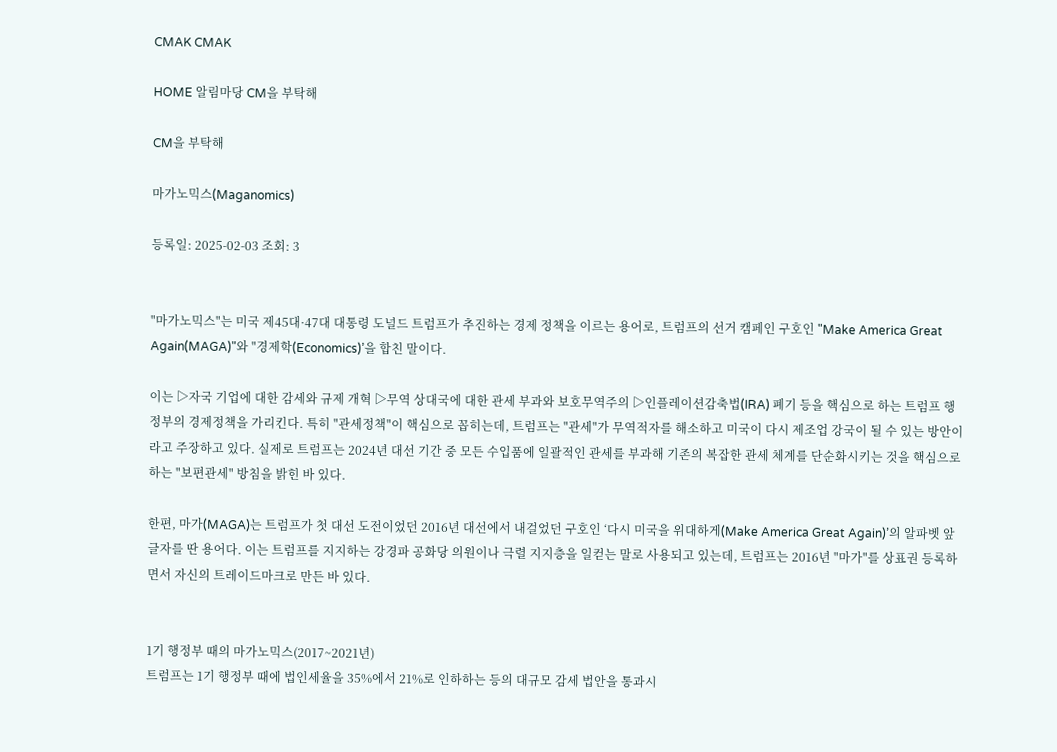CMAK CMAK

HOME 알림마당 CM을 부탁해

CM을 부탁해

마가노믹스(Maganomics)

등록일: 2025-02-03 조회: 3


"마가노믹스"는 미국 제45대·47대 대통령 도널드 트럼프가 추진하는 경제 정책을 이르는 용어로, 트럼프의 선거 캠페인 구호인 "Make America Great Again(MAGA)"와 "경제학(Economics)’을 합친 말이다.

이는 ▷자국 기업에 대한 감세와 규제 개혁 ▷무역 상대국에 대한 관세 부과와 보호무역주의 ▷인플레이션감축법(IRA) 폐기 등을 핵심으로 하는 트럼프 행정부의 경제정책을 가리킨다. 특히 "관세정책"이 핵심으로 꼽히는데, 트럼프는 "관세"가 무역적자를 해소하고 미국이 다시 제조업 강국이 될 수 있는 방안이라고 주장하고 있다. 실제로 트럼프는 2024년 대선 기간 중 모든 수입품에 일괄적인 관세를 부과해 기존의 복잡한 관세 체계를 단순화시키는 것을 핵심으로 하는 "보편관세" 방침을 밝힌 바 있다.

한편, 마가(MAGA)는 트럼프가 첫 대선 도전이었던 2016년 대선에서 내걸었던 구호인 ‘다시 미국을 위대하게(Make America Great Again)’의 알파벳 앞글자를 딴 용어다. 이는 트럼프를 지지하는 강경파 공화당 의원이나 극렬 지지층을 일컫는 말로 사용되고 있는데, 트럼프는 2016년 "마가"를 상표권 등록하면서 자신의 트레이드마크로 만든 바 있다.


1기 행정부 때의 마가노믹스(2017~2021년)
트럼프는 1기 행정부 때에 법인세율을 35%에서 21%로 인하하는 등의 대규모 감세 법안을 통과시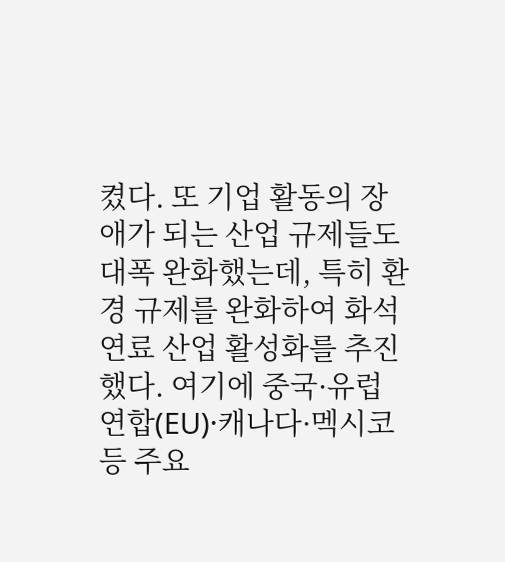켰다. 또 기업 활동의 장애가 되는 산업 규제들도 대폭 완화했는데, 특히 환경 규제를 완화하여 화석연료 산업 활성화를 추진했다. 여기에 중국·유럽연합(EU)·캐나다·멕시코 등 주요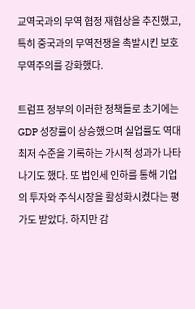교역국과의 무역 협정 재협상을 추진했고, 특히 중국과의 무역전쟁을 촉발시킨 보호무역주의를 강화했다.

트럼프 정부의 이러한 정책들로 초기에는 GDP 성장률이 상승했으며 실업률도 역대 최저 수준을 기록하는 가시적 성과가 나타나기도 했다. 또 법인세 인하를 통해 기업의 투자와 주식시장을 활성화시켰다는 평가도 받았다. 하지만 감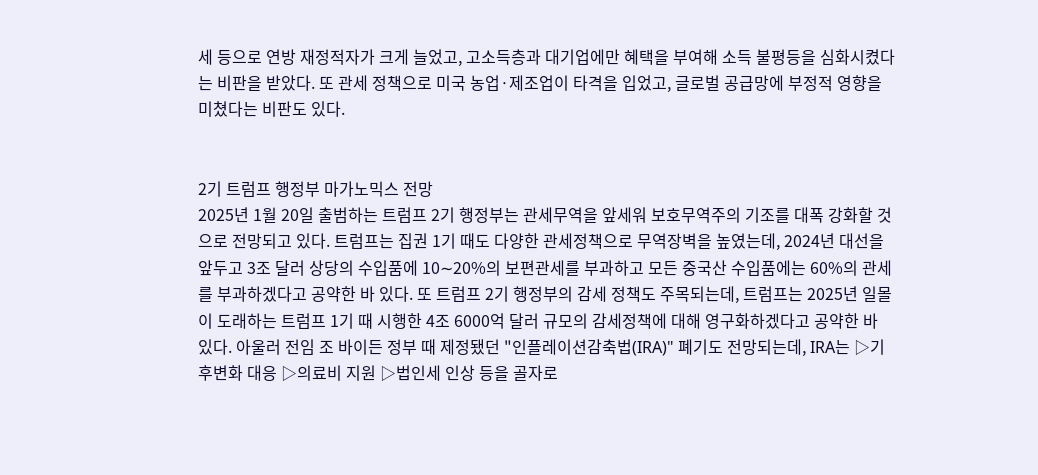세 등으로 연방 재정적자가 크게 늘었고, 고소득층과 대기업에만 혜택을 부여해 소득 불평등을 심화시켰다는 비판을 받았다. 또 관세 정책으로 미국 농업·제조업이 타격을 입었고, 글로벌 공급망에 부정적 영향을 미쳤다는 비판도 있다.


2기 트럼프 행정부 마가노믹스 전망
2025년 1월 20일 출범하는 트럼프 2기 행정부는 관세무역을 앞세워 보호무역주의 기조를 대폭 강화할 것으로 전망되고 있다. 트럼프는 집권 1기 때도 다양한 관세정책으로 무역장벽을 높였는데, 2024년 대선을 앞두고 3조 달러 상당의 수입품에 10∼20%의 보편관세를 부과하고 모든 중국산 수입품에는 60%의 관세를 부과하겠다고 공약한 바 있다. 또 트럼프 2기 행정부의 감세 정책도 주목되는데, 트럼프는 2025년 일몰이 도래하는 트럼프 1기 때 시행한 4조 6000억 달러 규모의 감세정책에 대해 영구화하겠다고 공약한 바 있다. 아울러 전임 조 바이든 정부 때 제정됐던 "인플레이션감축법(IRA)" 폐기도 전망되는데, IRA는 ▷기후변화 대응 ▷의료비 지원 ▷법인세 인상 등을 골자로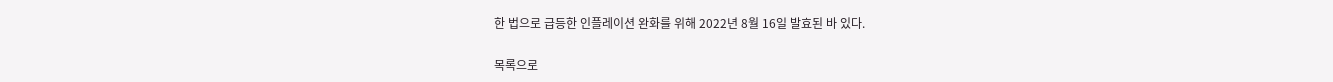한 법으로 급등한 인플레이션 완화를 위해 2022년 8월 16일 발효된 바 있다.

목록으로